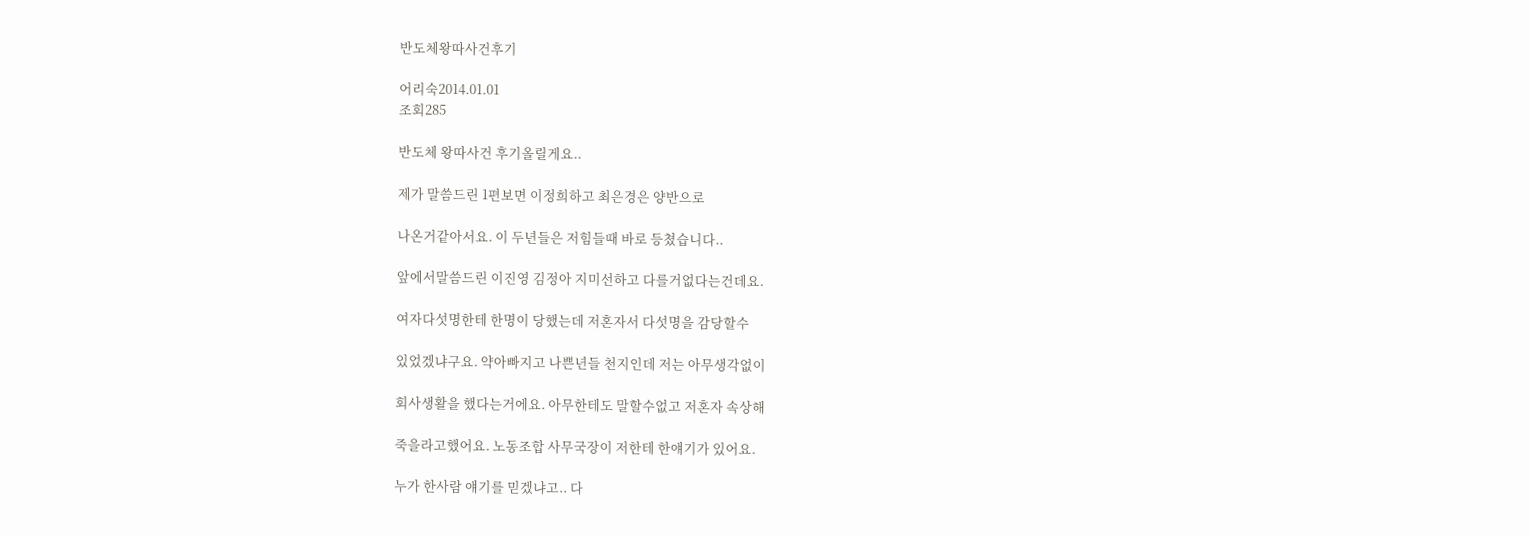반도체왕따사건후기

어리숙2014.01.01
조회285

반도체 왕따사건 후기올릴게요..

제가 말씀드린 1편보면 이정희하고 최은경은 양반으로

나온거같아서요. 이 두년들은 저힘들때 바로 등쳤습니다..

앞에서말씀드린 이진영 김정아 지미선하고 다를거없다는건데요.

여자다섯명한테 한명이 당했는데 저혼자서 다섯명을 감당할수

있었겠냐구요. 약아빠지고 나쁜년들 천지인데 저는 아무생각없이

회사생활을 했다는거에요. 아무한테도 말할수없고 저혼자 속상해

죽을라고했어요. 노동조합 사무국장이 저한테 한얘기가 있어요.

누가 한사람 얘기를 믿겠냐고.. 다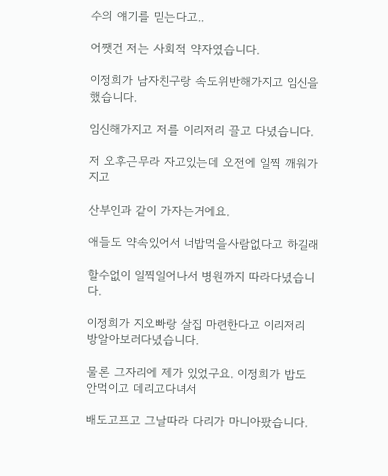수의 얘기를 믿는다고..

어쨋건 저는 사회적 약자였습니다.

이정희가 남자친구랑 속도위반해가지고 임신을 했습니다.

임신해가지고 저를 이리저리 끌고 다녔습니다.

저 오후근무라 자고있는데 오전에 일찍 깨워가지고

산부인과 같이 가자는거에요.

애들도 약속있어서 너밥먹을사람없다고 하길래

할수없이 일찍일어나서 병원까지 따라다녔습니다.

이정희가 지오빠랑 살집 마련한다고 이리저리 방알아보러다녔습니다.

물론 그자리에 제가 있었구요. 이정희가 밥도 안먹이고 데리고다녀서

배도고프고 그날따라 다리가 마니아팠습니다.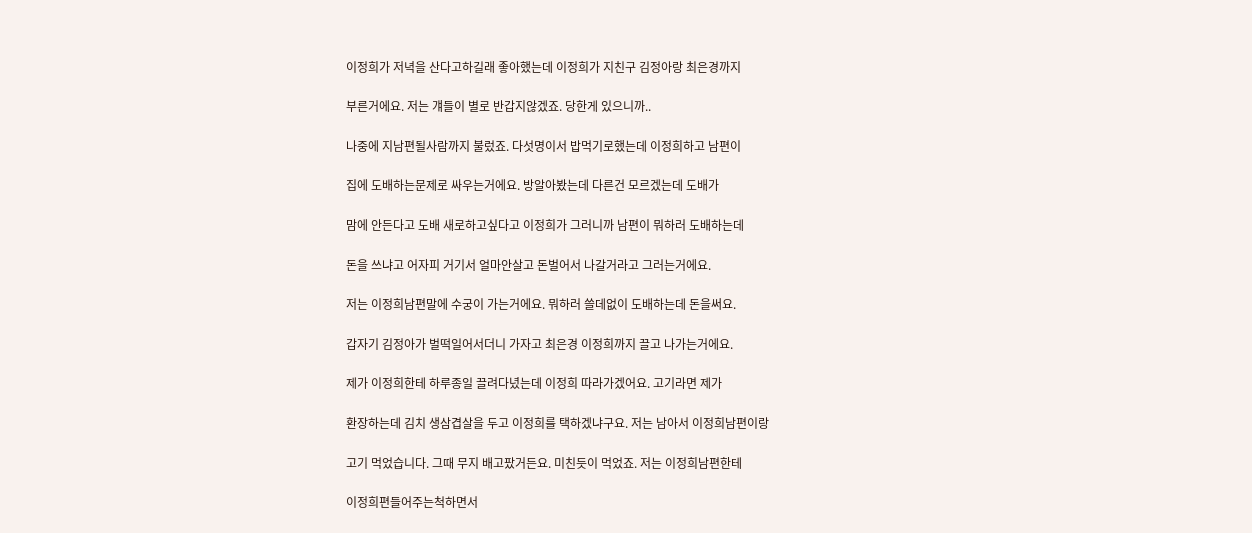이정희가 저녁을 산다고하길래 좋아했는데 이정희가 지친구 김정아랑 최은경까지

부른거에요. 저는 걔들이 별로 반갑지않겠죠. 당한게 있으니까..

나중에 지남편될사람까지 불렀죠. 다섯명이서 밥먹기로했는데 이정희하고 남편이

집에 도배하는문제로 싸우는거에요. 방알아봤는데 다른건 모르겠는데 도배가

맘에 안든다고 도배 새로하고싶다고 이정희가 그러니까 남편이 뭐하러 도배하는데

돈을 쓰냐고 어자피 거기서 얼마안살고 돈벌어서 나갈거라고 그러는거에요.

저는 이정희남편말에 수궁이 가는거에요. 뭐하러 쓸데없이 도배하는데 돈을써요.

갑자기 김정아가 벌떡일어서더니 가자고 최은경 이정희까지 끌고 나가는거에요.

제가 이정희한테 하루종일 끌려다녔는데 이정희 따라가겠어요. 고기라면 제가

환장하는데 김치 생삼겹살을 두고 이정희를 택하겠냐구요. 저는 남아서 이정희남편이랑

고기 먹었습니다. 그때 무지 배고팠거든요. 미친듯이 먹었죠. 저는 이정희남편한테

이정희편들어주는척하면서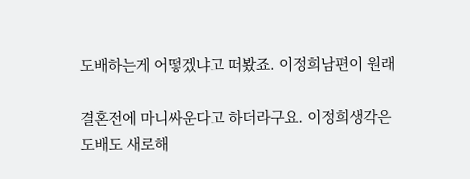도배하는게 어떻겠냐고 떠봤죠. 이정희남편이 원래

결혼전에 마니싸운다고 하더라구요. 이정희생각은 도배도 새로해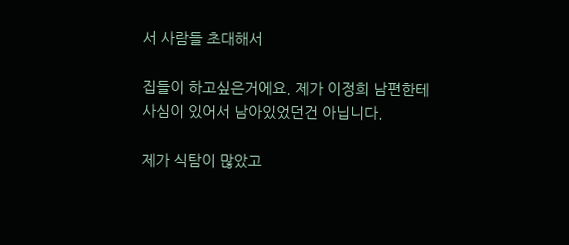서 사람들 초대해서

집들이 하고싶은거에요. 제가 이정희 남편한테 사심이 있어서 남아있었던건 아닙니다.

제가 식탐이 많았고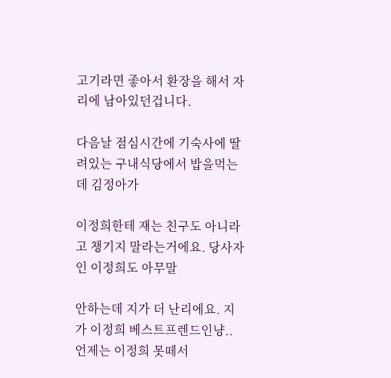고기라면 좋아서 환장을 해서 자리에 남아있던겁니다.

다음날 점심시간에 기숙사에 딸려있는 구내식당에서 밥을먹는데 김정아가

이정희한테 쟤는 친구도 아니라고 챙기지 말라는거에요. 당사자인 이정희도 아무말

안하는데 지가 더 난리에요. 지가 이정희 베스트프렌드인냥.. 언제는 이정희 못떼서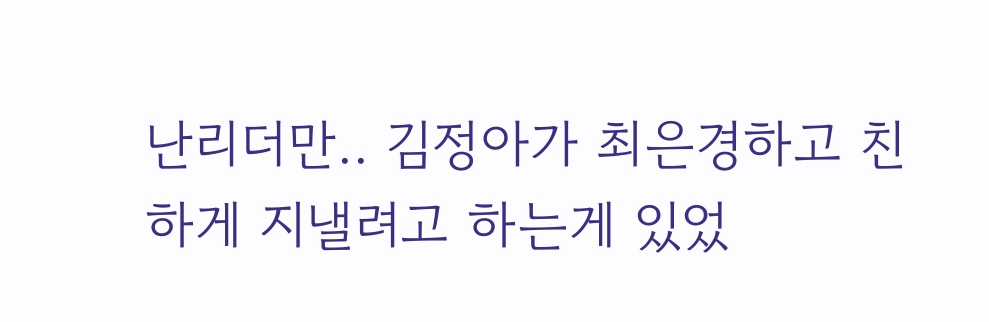난리더만.. 김정아가 최은경하고 친하게 지낼려고 하는게 있었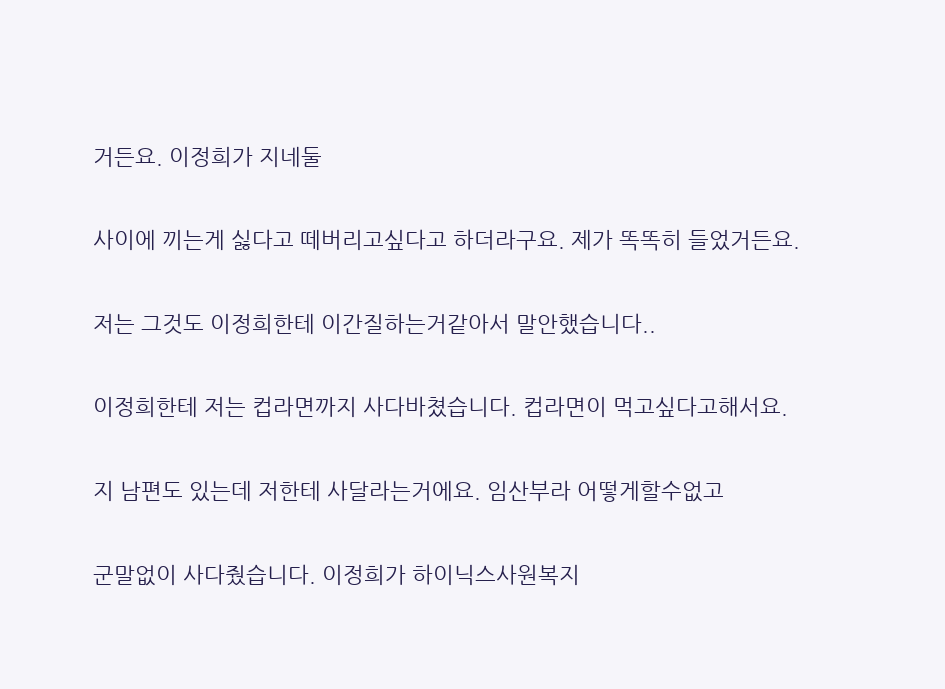거든요. 이정희가 지네둘

사이에 끼는게 싫다고 떼버리고싶다고 하더라구요. 제가 똑똑히 들었거든요.

저는 그것도 이정희한테 이간질하는거같아서 말안했습니다..

이정희한테 저는 컵라면까지 사다바쳤습니다. 컵라면이 먹고싶다고해서요.

지 남편도 있는데 저한테 사달라는거에요. 임산부라 어떻게할수없고

군말없이 사다줬습니다. 이정희가 하이닉스사원복지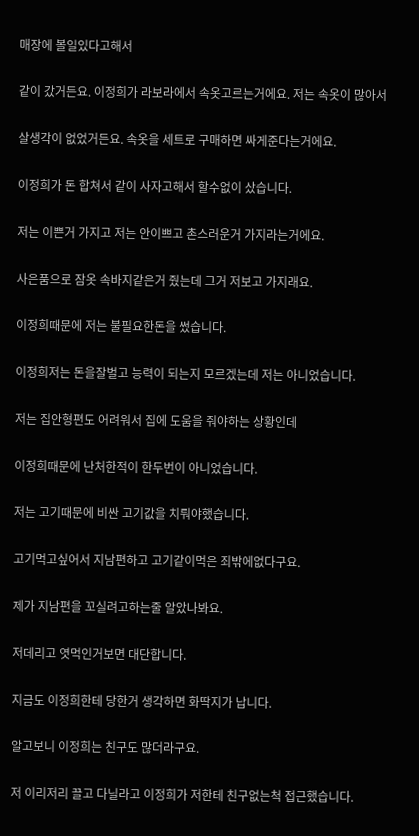매장에 볼일있다고해서

같이 갔거든요. 이정희가 라보라에서 속옷고르는거에요. 저는 속옷이 많아서

살생각이 없었거든요. 속옷을 세트로 구매하면 싸게준다는거에요.

이정희가 돈 합쳐서 같이 사자고해서 할수없이 샀습니다.

저는 이쁜거 가지고 저는 안이쁘고 촌스러운거 가지라는거에요.

사은품으로 잠옷 속바지같은거 줬는데 그거 저보고 가지래요.

이정희때문에 저는 불필요한돈을 썼습니다.

이정희저는 돈을잘벌고 능력이 되는지 모르겠는데 저는 아니었습니다.

저는 집안형편도 어려워서 집에 도움을 줘야하는 상황인데

이정희때문에 난처한적이 한두번이 아니었습니다.

저는 고기때문에 비싼 고기값을 치뤄야했습니다.

고기먹고싶어서 지남편하고 고기같이먹은 죄밖에없다구요.

제가 지남편을 꼬실려고하는줄 알았나봐요.

저데리고 엿먹인거보면 대단합니다.

지금도 이정희한테 당한거 생각하면 화딱지가 납니다.

알고보니 이정희는 친구도 많더라구요.

저 이리저리 끌고 다닐라고 이정희가 저한테 친구없는척 접근했습니다.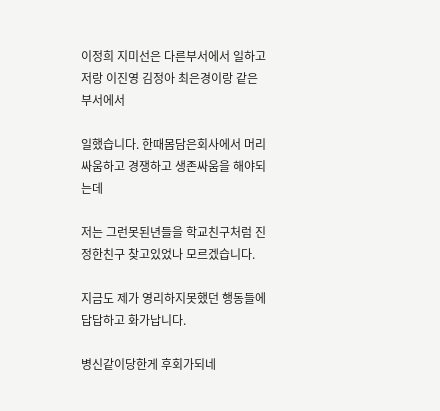이정희 지미선은 다른부서에서 일하고 저랑 이진영 김정아 최은경이랑 같은부서에서

일했습니다. 한때몸담은회사에서 머리싸움하고 경쟁하고 생존싸움을 해야되는데

저는 그런못된년들을 학교친구처럼 진정한친구 찾고있었나 모르겠습니다.

지금도 제가 영리하지못했던 행동들에 답답하고 화가납니다.

병신같이당한게 후회가되네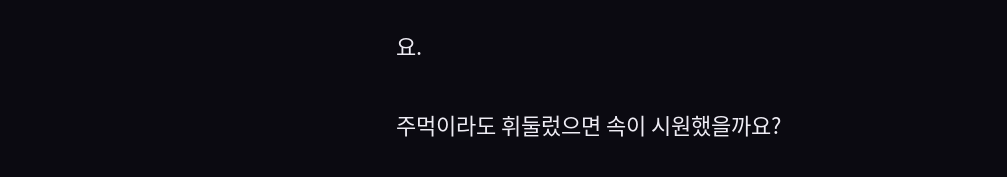요.

주먹이라도 휘둘렀으면 속이 시원했을까요?